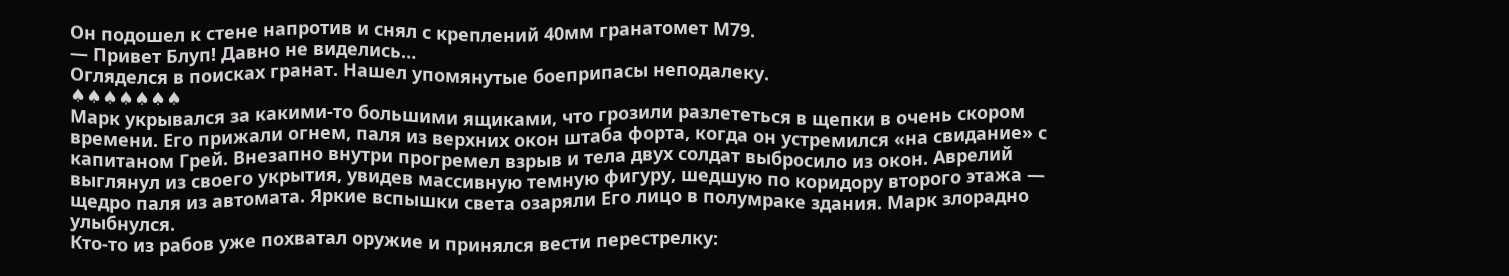Он подошел к стене напротив и снял с креплений 40мм гранатомет М79.
— Привет Блуп! Давно не виделись…
Огляделся в поисках гранат. Нашел упомянутые боеприпасы неподалеку.
♠♠♠♠♠♠♠
Марк укрывался за какими-то большими ящиками, что грозили разлететься в щепки в очень скором времени. Его прижали огнем, паля из верхних окон штаба форта, когда он устремился «на свидание» с капитаном Грей. Внезапно внутри прогремел взрыв и тела двух солдат выбросило из окон. Аврелий выглянул из своего укрытия, увидев массивную темную фигуру, шедшую по коридору второго этажа — щедро паля из автомата. Яркие вспышки света озаряли Его лицо в полумраке здания. Марк злорадно улыбнулся.
Кто-то из рабов уже похватал оружие и принялся вести перестрелку: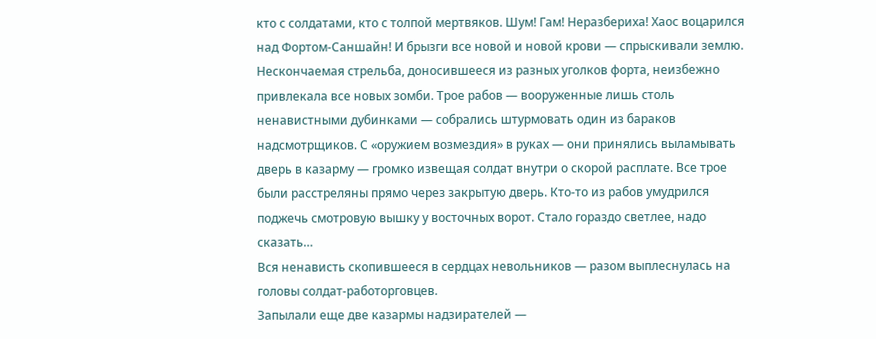кто с солдатами, кто с толпой мертвяков. Шум! Гам! Неразбериха! Хаос воцарился над Фортом-Саншайн! И брызги все новой и новой крови — спрыскивали землю. Нескончаемая стрельба, доносившееся из разных уголков форта, неизбежно привлекала все новых зомби. Трое рабов — вооруженные лишь столь ненавистными дубинками — собрались штурмовать один из бараков надсмотрщиков. С «оружием возмездия» в руках — они принялись выламывать дверь в казарму — громко извещая солдат внутри о скорой расплате. Все трое были расстреляны прямо через закрытую дверь. Кто-то из рабов умудрился поджечь смотровую вышку у восточных ворот. Стало гораздо светлее, надо сказать…
Вся ненависть скопившееся в сердцах невольников — разом выплеснулась на головы солдат-работорговцев.
Запылали еще две казармы надзирателей —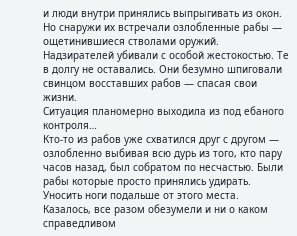и люди внутри принялись выпрыгивать из окон. Но снаружи их встречали озлобленные рабы — ощетинившиеся стволами оружий. Надзирателей убивали с особой жестокостью. Те в долгу не оставались. Они безумно шпиговали свинцом восставших рабов — спасая свои жизни.
Ситуация планомерно выходила из под ебаного контроля…
Кто-то из рабов уже схватился друг с другом — озлобленно выбивая всю дурь из того, кто пару часов назад, был собратом по несчастью. Были рабы которые просто принялись удирать. Уносить ноги подальше от этого места. Казалось, все разом обезумели и ни о каком справедливом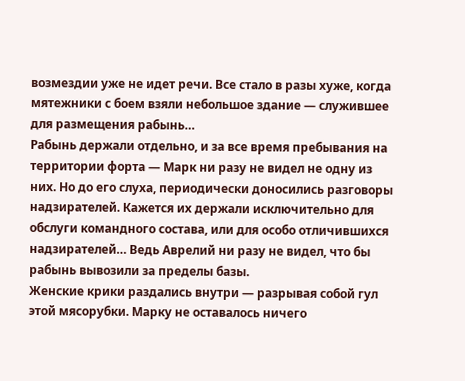возмездии уже не идет речи. Все стало в разы хуже, когда мятежники с боем взяли небольшое здание — служившее для размещения рабынь…
Рабынь держали отдельно, и за все время пребывания на территории форта — Марк ни разу не видел не одну из них. Но до его слуха, периодически доносились разговоры надзирателей. Кажется их держали исключительно для обслуги командного состава, или для особо отличившихся надзирателей… Ведь Аврелий ни разу не видел, что бы рабынь вывозили за пределы базы.
Женские крики раздались внутри — разрывая собой гул этой мясорубки. Марку не оставалось ничего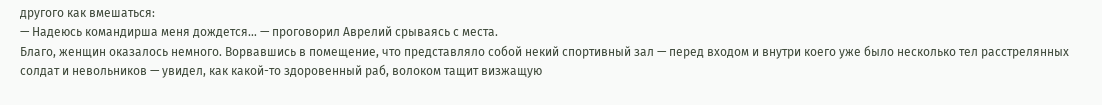другого как вмешаться:
— Надеюсь командирша меня дождется… — проговорил Аврелий срываясь с места.
Благо, женщин оказалось немного. Ворвавшись в помещение, что представляло собой некий спортивный зал — перед входом и внутри коего уже было несколько тел расстрелянных солдат и невольников — увидел, как какой-то здоровенный раб, волоком тащит визжащую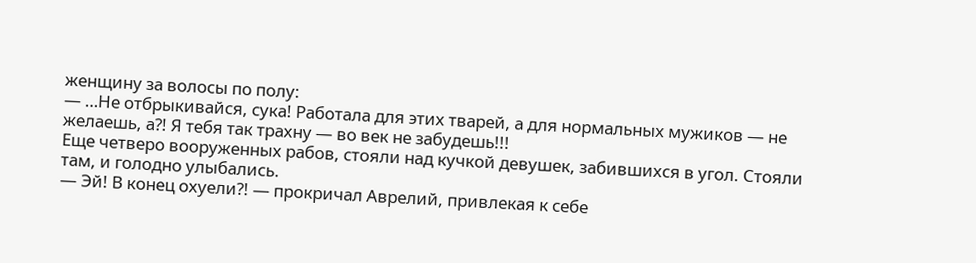женщину за волосы по полу:
— …Не отбрыкивайся, сука! Работала для этих тварей, а для нормальных мужиков — не желаешь, а?! Я тебя так трахну — во век не забудешь!!!
Еще четверо вооруженных рабов, стояли над кучкой девушек, забившихся в угол. Стояли там, и голодно улыбались.
— Эй! В конец охуели?! — прокричал Аврелий, привлекая к себе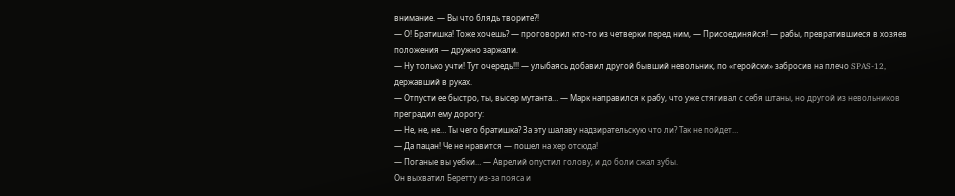внимание. — Вы что блядь творите?!
— О! Братишка! Тоже хочешь? — проговорил кто-то из четверки перед ним, — Присоединяйся! — рабы, превратившиеся в хозяев положения — дружно заржали.
— Ну только учти! Тут очередь!!! — улыбаясь добавил другой бывший невольник, по «геройски» забросив на плечо SPAS-12, державший в руках.
— Отпусти ее быстро, ты, высер мутанта… — Марк направился к рабу, что уже стягивал с себя штаны, но другой из невольников преградил ему дорогу:
— Не, не, не… Ты чего братишка? За эту шалаву надзирательскую что ли? Так не пойдет…
— Да пацан! Че не нравится — пошел на хер отсюда!
— Поганые вы уебки… — Аврелий опустил голову, и до боли сжал зубы.
Он выхватил Беретту из-за пояса и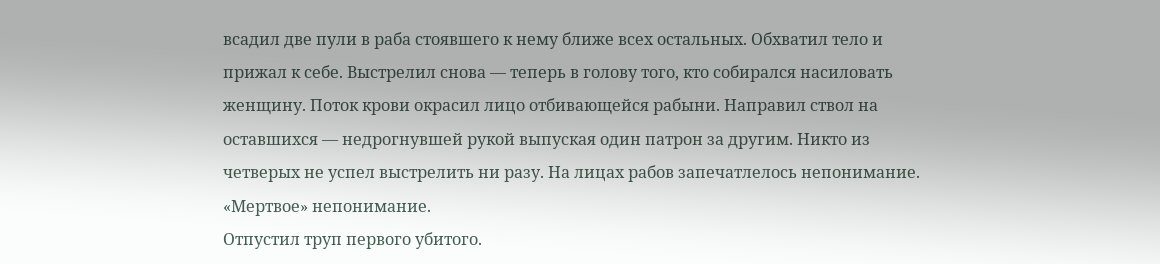всадил две пули в раба стоявшего к нему ближе всех остальных. Обхватил тело и прижал к себе. Выстрелил снова — теперь в голову того, кто собирался насиловать женщину. Поток крови окрасил лицо отбивающейся рабыни. Направил ствол на оставшихся — недрогнувшей рукой выпуская один патрон за другим. Никто из четверых не успел выстрелить ни разу. На лицах рабов запечатлелось непонимание. «Мертвое» непонимание.
Отпустил труп первого убитого.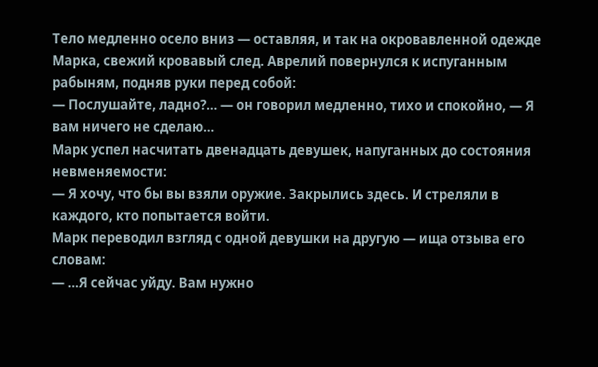Тело медленно осело вниз — оставляя, и так на окровавленной одежде Марка, свежий кровавый след. Аврелий повернулся к испуганным рабыням, подняв руки перед собой:
— Послушайте, ладно?… — он говорил медленно, тихо и спокойно, — Я вам ничего не сделаю…
Марк успел насчитать двенадцать девушек, напуганных до состояния невменяемости:
— Я хочу, что бы вы взяли оружие. Закрылись здесь. И стреляли в каждого, кто попытается войти.
Марк переводил взгляд с одной девушки на другую — ища отзыва его словам:
— …Я сейчас уйду. Вам нужно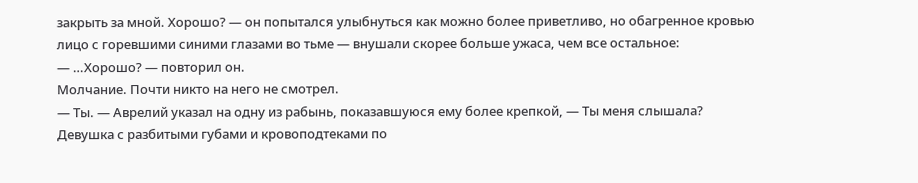закрыть за мной. Хорошо? — он попытался улыбнуться как можно более приветливо, но обагренное кровью лицо с горевшими синими глазами во тьме — внушали скорее больше ужаса, чем все остальное:
— …Хорошо? — повторил он.
Молчание. Почти никто на него не смотрел.
— Ты. — Аврелий указал на одну из рабынь, показавшуюся ему более крепкой, — Ты меня слышала?
Девушка с разбитыми губами и кровоподтеками по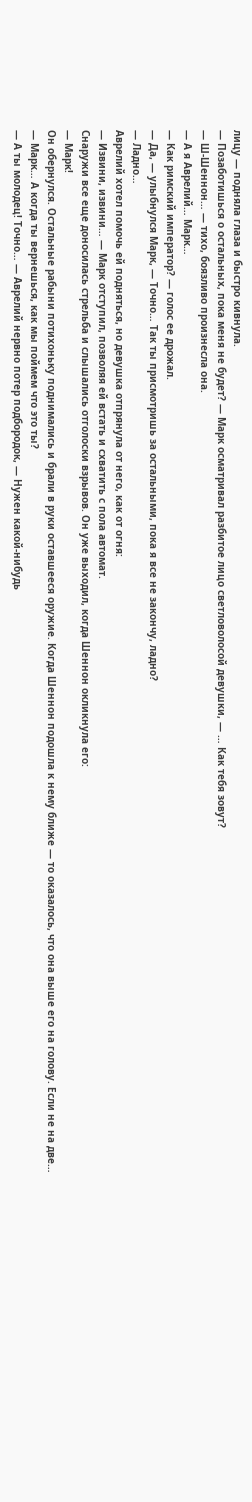лицу — подняла глаза и быстро кивнула.
— Позаботишься о остальных, пока меня не будет? — Марк осматривал разбитое лицо светловолосой девушки, — … Как тебя зовут?
— Ш-Шеннон… — тихо, боязливо произнесла она.
— А я Аврелий… Марк…
— Как римский император? — голос ее дрожал.
— Да, — улыбнулся Марк, — Точно… Так ты присмотришь за остальными, пока я все не закончу, ладно?
— Ладно…
Аврелий хотел помочь ей подняться, но девушка отпрянула от него, как от огня:
— Извини, извини… — Марк отступил, позволяя ей встать и схватить с пола автомат.
Снаружи все еще доносилась стрельба и слышались отголоски взрывов. Он уже выходил, когда Шеннон окликнула его:
— Марк!
Он обернулся. Остальные рабыни потихоньку поднимались и брали в руки оставшееся оружие. Когда Шеннон подошла к нему ближе — то оказалось, что она выше его на голову. Если не на две…
— Марк… А когда ты вернешься, как мы поймем что это ты?
— А ты молодец! Точно… — Аврелий нервно потер подбородок, — Нужен какой-нибудь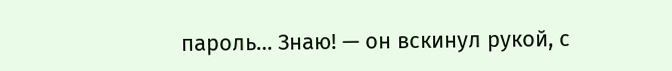пароль… Знаю! — он вскинул рукой, с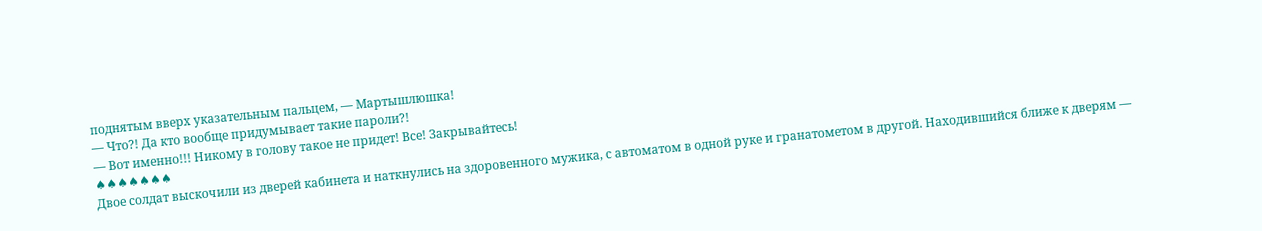поднятым вверх указательным пальцем, — Мартышлюшка!
— Что?! Да кто вообще придумывает такие пароли?!
— Вот именно!!! Никому в голову такое не придет! Все! Закрывайтесь!
♠♠♠♠♠♠♠
Двое солдат выскочили из дверей кабинета и наткнулись на здоровенного мужика, с автоматом в одной руке и гранатометом в другой. Находившийся ближе к дверям —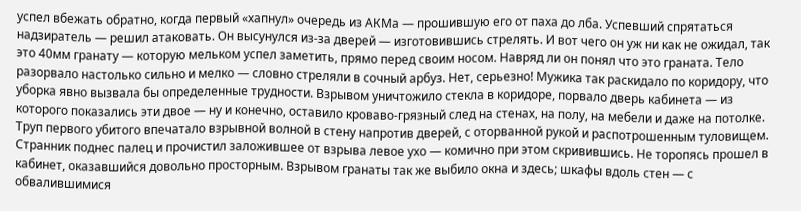успел вбежать обратно, когда первый «хапнул» очередь из АКМа — прошившую его от паха до лба. Успевший спрятаться надзиратель — решил атаковать. Он высунулся из-за дверей — изготовившись стрелять. И вот чего он уж ни как не ожидал, так это 40мм гранату — которую мельком успел заметить, прямо перед своим носом. Навряд ли он понял что это граната. Тело разорвало настолько сильно и мелко — словно стреляли в сочный арбуз. Нет, серьезно! Мужика так раскидало по коридору, что уборка явно вызвала бы определенные трудности. Взрывом уничтожило стекла в коридоре, порвало дверь кабинета — из которого показались эти двое — ну и конечно, оставило кроваво-грязный след на стенах, на полу, на мебели и даже на потолке. Труп первого убитого впечатало взрывной волной в стену напротив дверей, с оторванной рукой и распотрошенным туловищем.
Странник поднес палец и прочистил заложившее от взрыва левое ухо — комично при этом скривившись. Не торопясь прошел в кабинет, оказавшийся довольно просторным. Взрывом гранаты так же выбило окна и здесь; шкафы вдоль стен — с обвалившимися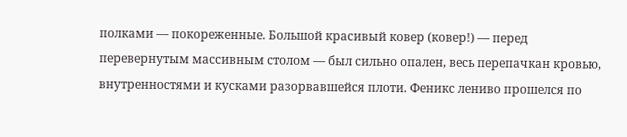полками — покореженные. Большой красивый ковер (ковер!) — перед перевернутым массивным столом — был сильно опален, весь перепачкан кровью, внутренностями и кусками разорвавшейся плоти. Феникс лениво прошелся по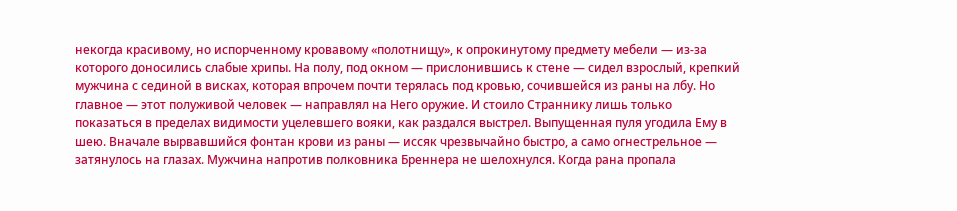некогда красивому, но испорченному кровавому «полотнищу», к опрокинутому предмету мебели — из-за которого доносились слабые хрипы. На полу, под окном — прислонившись к стене — сидел взрослый, крепкий мужчина с сединой в висках, которая впрочем почти терялась под кровью, сочившейся из раны на лбу. Но главное — этот полуживой человек — направлял на Него оружие. И стоило Страннику лишь только показаться в пределах видимости уцелевшего вояки, как раздался выстрел. Выпущенная пуля угодила Ему в шею. Вначале вырвавшийся фонтан крови из раны — иссяк чрезвычайно быстро, а само огнестрельное — затянулось на глазах. Мужчина напротив полковника Бреннера не шелохнулся. Когда рана пропала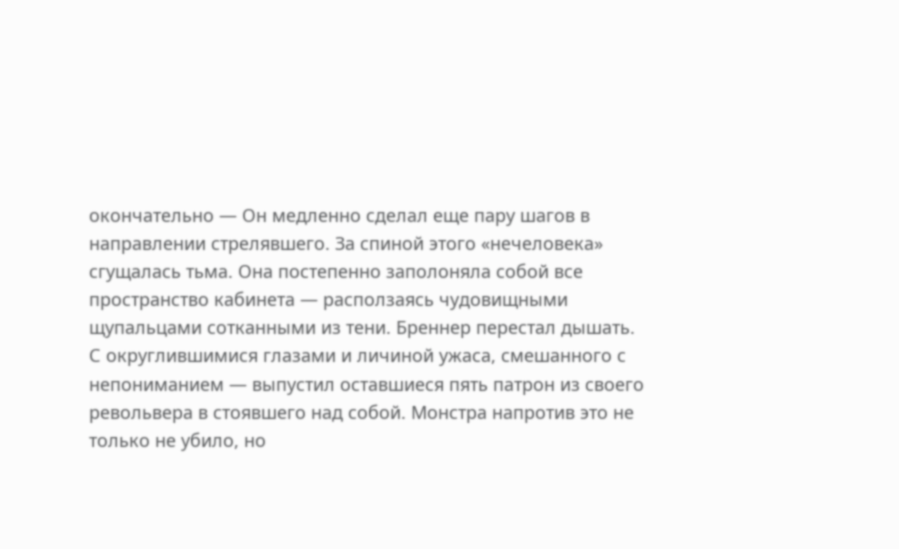окончательно — Он медленно сделал еще пару шагов в направлении стрелявшего. За спиной этого «нечеловека» сгущалась тьма. Она постепенно заполоняла собой все пространство кабинета — расползаясь чудовищными щупальцами сотканными из тени. Бреннер перестал дышать. С округлившимися глазами и личиной ужаса, смешанного с непониманием — выпустил оставшиеся пять патрон из своего револьвера в стоявшего над собой. Монстра напротив это не только не убило, но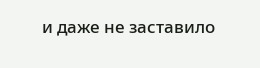и даже не заставило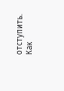отступить. Как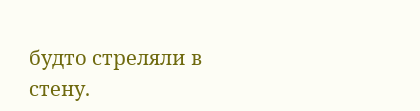будто стреляли в стену.